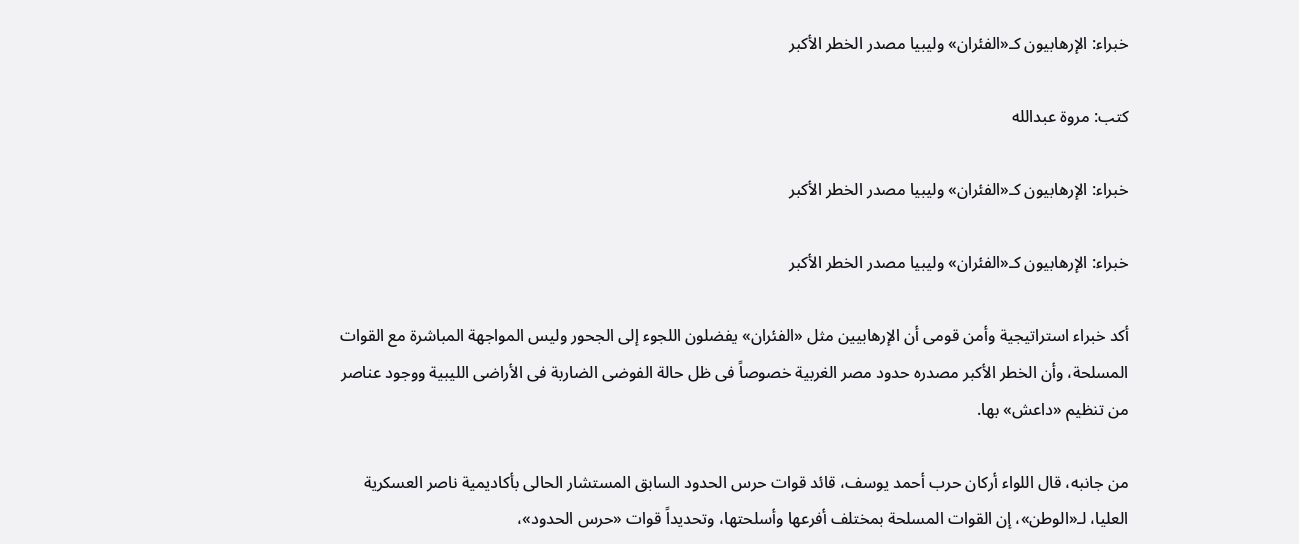خبراء: الإرهابيون كـ«الفئران» وليبيا مصدر الخطر الأكبر

كتب: مروة عبدالله

خبراء: الإرهابيون كـ«الفئران» وليبيا مصدر الخطر الأكبر

خبراء: الإرهابيون كـ«الفئران» وليبيا مصدر الخطر الأكبر

أكد خبراء استراتيجية وأمن قومى أن الإرهابيين مثل «الفئران» يفضلون اللجوء إلى الجحور وليس المواجهة المباشرة مع القوات المسلحة، وأن الخطر الأكبر مصدره حدود مصر الغربية خصوصاً فى ظل حالة الفوضى الضاربة فى الأراضى الليبية ووجود عناصر من تنظيم «داعش» بها.

من جانبه، قال اللواء أركان حرب أحمد يوسف، قائد قوات حرس الحدود السابق المستشار الحالى بأكاديمية ناصر العسكرية العليا، لـ«الوطن»، إن القوات المسلحة بمختلف أفرعها وأسلحتها، وتحديداً قوات «حرس الحدود»،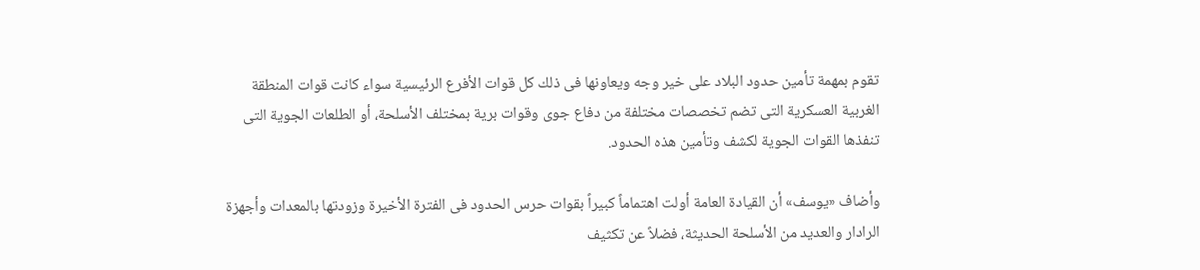تقوم بمهمة تأمين حدود البلاد على خير وجه ويعاونها فى ذلك كل قوات الأفرع الرئيسية سواء كانت قوات المنطقة الغربية العسكرية التى تضم تخصصات مختلفة من دفاع جوى وقوات برية بمختلف الأسلحة، أو الطلعات الجوية التى تنفذها القوات الجوية لكشف وتأمين هذه الحدود.

وأضاف «يوسف» أن القيادة العامة أولت اهتماماً كبيراً بقوات حرس الحدود فى الفترة الأخيرة وزودتها بالمعدات وأجهزة الرادار والعديد من الأسلحة الحديثة، فضلاً عن تكثيف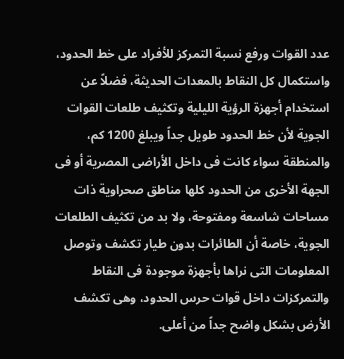عدد القوات ورفع نسبة التمركز للأفراد على خط الحدود، واستكمال كل النقاط بالمعدات الحديثة، فضلاً عن استخدام أجهزة الرؤية الليلية وتكثيف طلعات القوات الجوية لأن خط الحدود طويل جداً ويبلغ 1200 كم، والمنطقة سواء كانت فى داخل الأراضى المصرية أو فى الجهة الأخرى من الحدود كلها مناطق صحراوية ذات مساحات شاسعة ومفتوحة، ولا بد من تكثيف الطلعات الجوية، خاصة أن الطائرات بدون طيار تكشف وتوصل المعلومات التى نراها بأجهزة موجودة فى النقاط والتمركزات داخل قوات حرس الحدود، وهى تكشف الأرض بشكل واضح جداً من أعلى.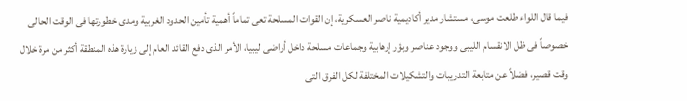فيما قال اللواء طلعت موسى، مستشار مدير أكاديمية ناصر العسكرية، إن القوات المسلحة تعى تماماً أهمية تأمين الحدود الغربية ومدى خطورتها فى الوقت الحالى خصوصاً فى ظل الانقسام الليبى ووجود عناصر وبؤر إرهابية وجماعات مسلحة داخل أراضى ليبيا، الأمر الذى دفع القائد العام إلى زيارة هذه المنطقة أكثر من مرة خلال وقت قصير، فضلاً عن متابعة التدريبات والتشكيلات المختلفة لكل الفرق التى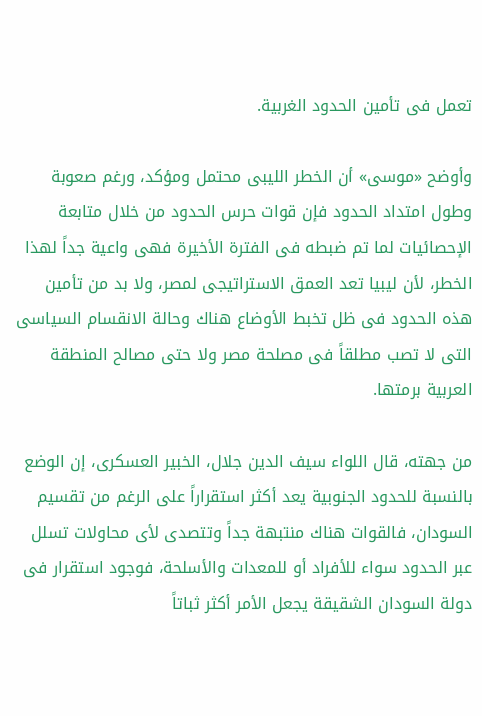تعمل فى تأمين الحدود الغربية.

وأوضح «موسى» أن الخطر الليبى محتمل ومؤكد، ورغم صعوبة وطول امتداد الحدود فإن قوات حرس الحدود من خلال متابعة الإحصائيات لما تم ضبطه فى الفترة الأخيرة فهى واعية جداً لهذا الخطر، لأن ليبيا تعد العمق الاستراتيجى لمصر، ولا بد من تأمين هذه الحدود فى ظل تخبط الأوضاع هناك وحالة الانقسام السياسى التى لا تصب مطلقاً فى مصلحة مصر ولا حتى مصالح المنطقة العربية برمتها.

من جهته، قال اللواء سيف الدين جلال، الخبير العسكرى، إن الوضع بالنسبة للحدود الجنوبية يعد أكثر استقراراً على الرغم من تقسيم السودان، فالقوات هناك منتبهة جداً وتتصدى لأى محاولات تسلل عبر الحدود سواء للأفراد أو للمعدات والأسلحة، فوجود استقرار فى دولة السودان الشقيقة يجعل الأمر أكثر ثباتاً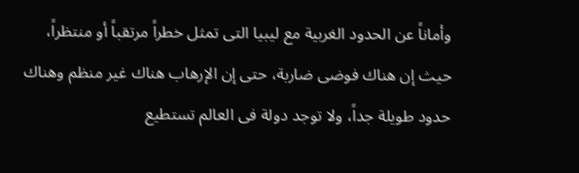وأماناً عن الحدود الغربية مع ليبيا التى تمثل خطراً مرتقباً أو منتظراً، حيث إن هناك فوضى ضاربة، حتى إن الإرهاب هناك غير منظم وهناك حدود طويلة جداً، ولا توجد دولة فى العالم تستطيع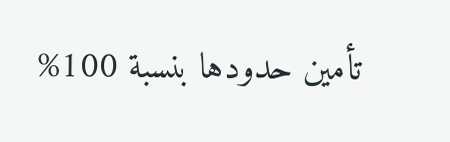تأمين حدودها بنسبة 100%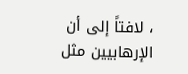، لافتاً إلى أن الإرهابيين مثل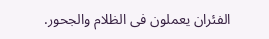الفئران يعملون فى الظلام والجحور.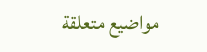مواضيع متعلقة